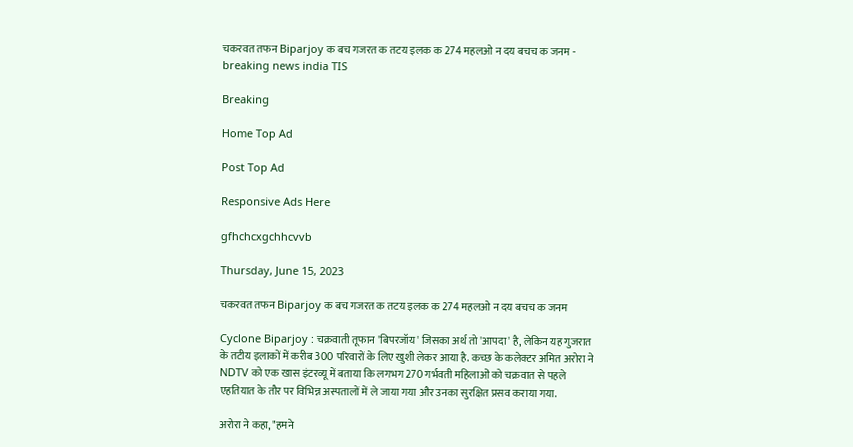चकरवत तफन Biparjoy क बच गजरत क तटय इलक क 274 महलओ न दय बचच क जनम - breaking news india TIS

Breaking

Home Top Ad

Post Top Ad

Responsive Ads Here

gfhchcxgchhcvvb

Thursday, June 15, 2023

चकरवत तफन Biparjoy क बच गजरत क तटय इलक क 274 महलओ न दय बचच क जनम

Cyclone Biparjoy : चक्रवाती तूफान 'बिपरजॉय' जिसका अर्थ तो 'आपदा' है, लेकिन यह गुजरात के तटीय इलाकों में करीब 300 परिवारों के लिए खुशी लेकर आया है. कच्छ के कलेक्टर अमित अरोरा ने NDTV को एक खास इंटरव्यू में बताया कि लगभग 270 गर्भवती महिलाओं को चक्रवात से पहले एहतियात के तौर पर विभिन्न अस्पतालों में ले जाया गया और उनका सुरक्षित प्रसव कराया गया.

अरोरा ने कहा, "हमने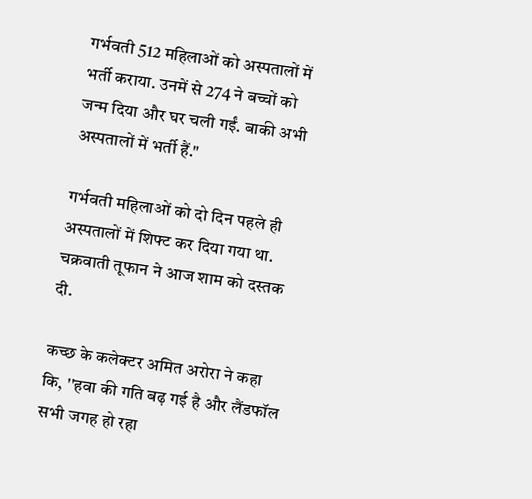गर्भवती 512 महिलाओं को अस्पतालों में भर्ती कराया. उनमें से 274 ने बच्चों को जन्म दिया और घर चली गईं. बाकी अभी अस्पतालों में भर्ती हैं."

गर्भवती महिलाओं को दो दिन पहले ही अस्पतालों में शिफ्ट कर दिया गया था. चक्रवाती तूफान ने आज शाम को दस्तक दी.

कच्छ के कलेक्टर अमित अरोरा ने कहा कि, ''हवा की गति बढ़ गई है और लैंडफॉल सभी जगह हो रहा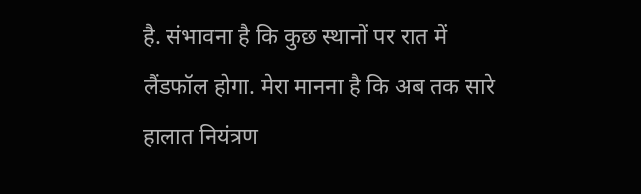है. संभावना है कि कुछ स्थानों पर रात में लैंडफॉल होगा. मेरा मानना है कि अब तक सारे हालात नियंत्रण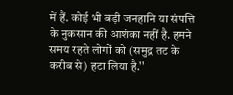में हैं. कोई भी बड़ी जनहानि या संपत्ति के नुकसान की आशंका नहीं है. हमने समय रहते लोगों को (समुद्र तट के करीब से) हटा लिया है.''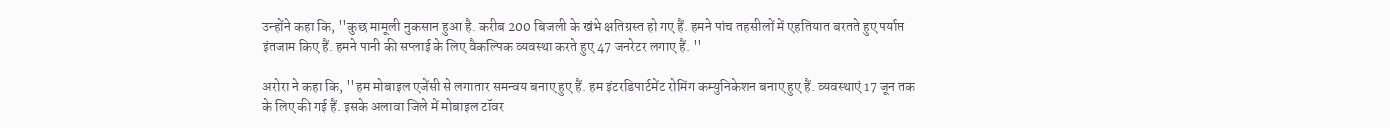उन्होंने कहा कि, ''कुछ मामूली नुकसान हुआ है. करीब 200 बिजली के खंभे क्षतिग्रस्त हो गए हैं. हमने पांच तहसीलों में एहतियात बरतते हुए पर्याप्त इंतजाम किए हैं. हमने पानी की सप्लाई के लिए वैकल्पिक व्यवस्था करते हुए 47 जनरेटर लगाए हैं. ''

अरोरा ने कहा कि, ''हम मोबाइल एजेंसी से लगातार समन्वय बनाए हुए हैं. हम इंटरडिपार्टमेंट रोमिंग कम्युनिकेशन बनाए हुए हैं. व्यवस्थाएं 17 जून तक के लिए की गई हैं. इसके अलावा जिले में मोबाइल टॉवर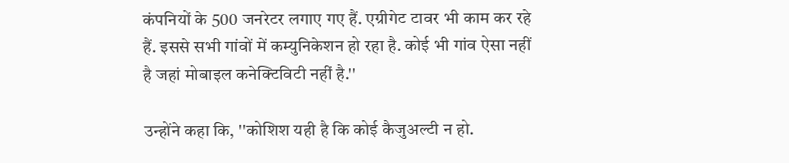कंपनियों के 500 जनरेटर लगाए गए हैं. एग्रीगेट टावर भी काम कर रहे हैं. इससे सभी गांवों में कम्युनिकेशन हो रहा है. कोई भी गांव ऐसा नहीं है जहां मोबाइल कनेक्टिविटी नहीं है.''

उन्होंने कहा कि, ''कोशिश यही है कि कोई कैजुअल्टी न हो.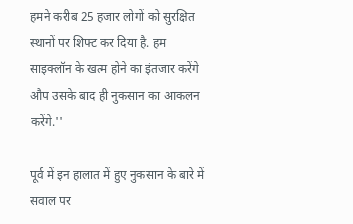हमने करीब 25 हजार लोगों को सुरक्षित स्थानों पर शिफ्ट कर दिया है. हम साइक्लॉन के खत्म होने का इंतजार करेंगे औप उसके बाद ही नुकसान का आकलन करेंगे.''

पूर्व में इन हालात में हुए नुकसान के बारे में सवाल पर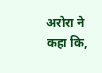अरोरा ने कहा कि,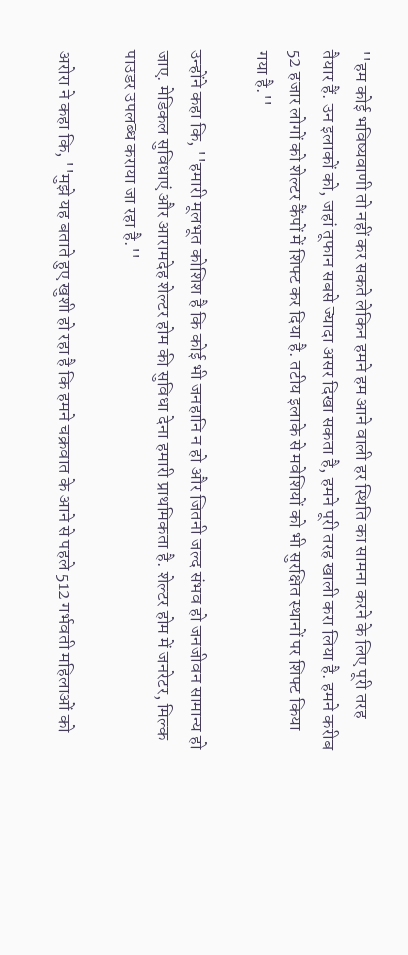''हम कोई भविष्यवाणी तो नहीं कर सकते लेकिन हमने हम आने वाली हर स्थिति का सामना करने के लिए पूरी तरह तैयार हैं. उन इलाकों को, जहां तूफान सबसे ज्यादा असर दिखा सकता है, हमने पूरी तरह खाली करा लिया है. हमने करीब 52 हजार लोगों को शेल्टर कैंपों में शिफ्ट कर दिया है. तटीय इलाके से मवेशियों को भी सुरक्षित स्थानों पर शिफ्ट किया गया है.''

उन्होंने कहा कि, ''हमारी मूलभूत कोशिश है कि कोई भी जनहानि न हो और जितनी जल्द संभव हो जनजीवन सामान्य हो जाए. मेडिकल सुविधाएं और आरामदेह शेल्टर होम की सुविधा देना हमारी प्राथमिकता है. शेल्टर होम में जनरेटर, मिल्क पाउडर उपलब्ध कराया जा रहा है.''

अरोरा ने कहा कि, ''मुझे यह बताते हुए खुशी हो रहा है कि हमने चक्रवात के आने से पहले 512 गर्भवती महिलाओं को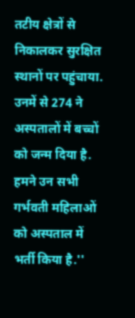तटीय क्षेत्रों से निकालकर सुरक्षित स्थानों पर पहुंचाया. उनमें से 274 ने अस्पतालों में बच्चों को जन्म दिया है. हमने उन सभी गर्भवती महिलाओं को अस्पताल में भर्ती किया है.''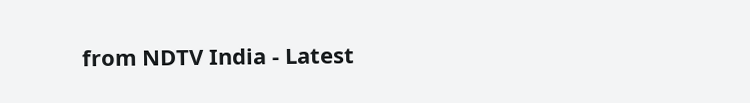from NDTV India - Latest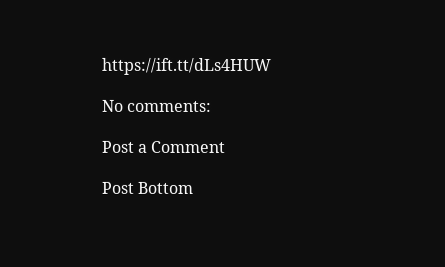https://ift.tt/dLs4HUW

No comments:

Post a Comment

Post Bottom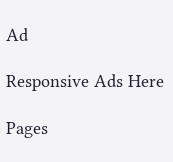Ad

Responsive Ads Here

Pages